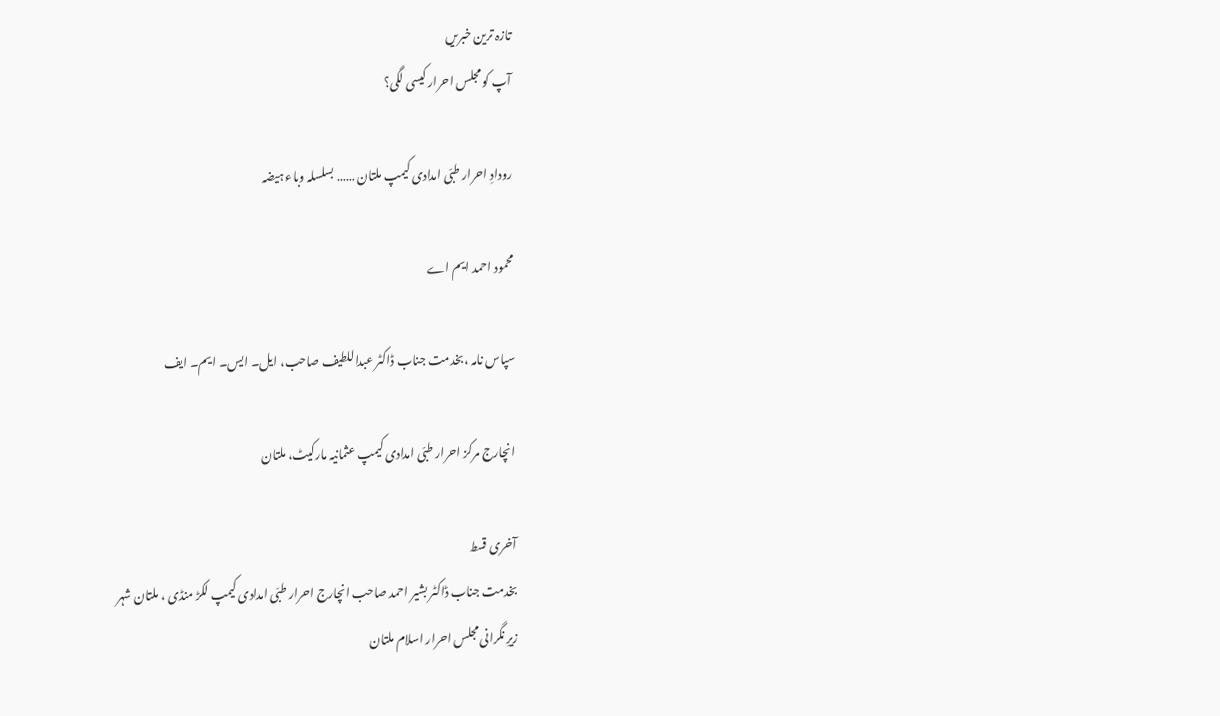تازہ ترین خبریں
آپ کو مجلس احرار کیسی لگی؟

رودادِ احرار طبّی امدادی کیمپ ملتان …… بسلسلہ وباء ہیضہ

محمود احمد ایم اے

سپاس نامہ ،بخدمت جناب ڈاکٹر عبداللطیف صاحب، ایل۔ ایس۔ ایم۔ ایف

انچارج مرکز احرار طبّی امدادی کیمپ عثمانیہ مارکیٹ، ملتان

آخری قسط
بخدمت جناب ڈاکٹر بشیر احمد صاحب انچارج احرار طبّی امدادی کیمپ لکڑ منڈی ، ملتان شہر
زیرِ نگرانی مجلس احرار اسلام ملتان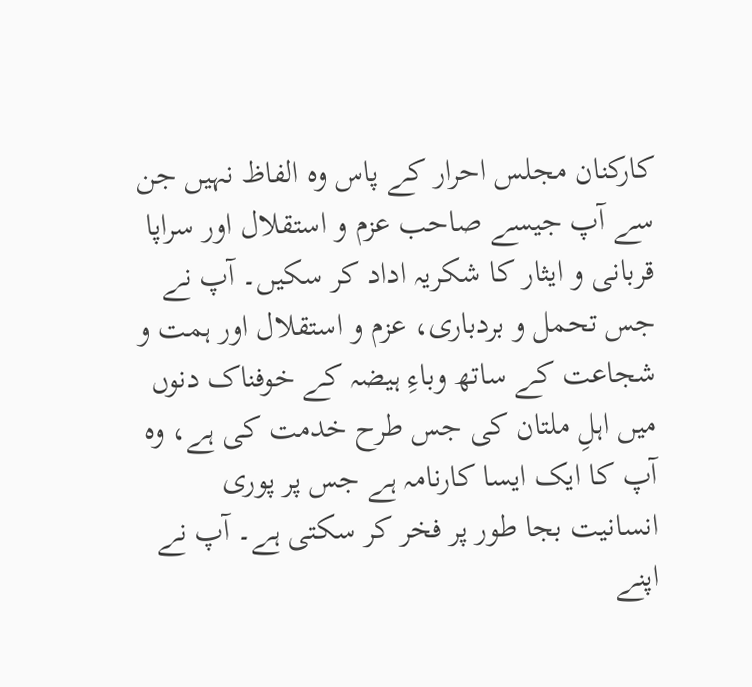کارکنان مجلس احرار کے پاس وہ الفاظ نہیں جن سے آپ جیسے صاحب عزم و استقلال اور سراپا قربانی و ایثار کا شکریہ اداد کر سکیں۔ آپ نے جس تحمل و بردباری، عزم و استقلال اور ہمت و شجاعت کے ساتھ وباءِ ہیضہ کے خوفناک دنوں میں اہلِ ملتان کی جس طرح خدمت کی ہے، وہ آپ کا ایک ایسا کارنامہ ہے جس پر پوری انسانیت بجا طور پر فخر کر سکتی ہے۔ آپ نے اپنے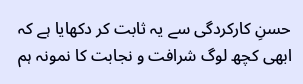حسنِ کارکردگی سے یہ ثابت کر دکھایا ہے کہ ابھی کچھ لوگ شرافت و نجابت کا نمونہ ہم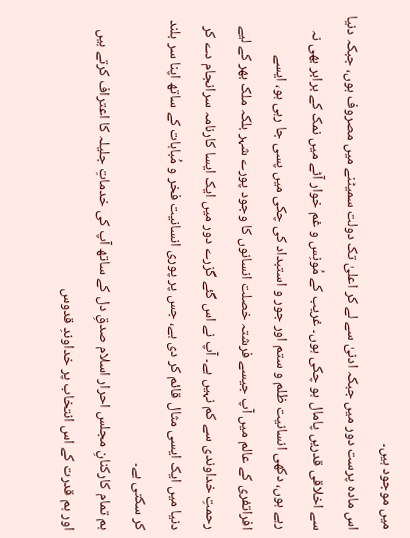میں موجود ہیں۔
اس مادہ پرست دور میں جبکہ ادنیٰ سے لے کر اعلیٰ تک دولت سمیٹنے میں مصروف ہوں، جبکہ دنیا سے اخلاقی قدریں پامال ہو چکی ہوں۔ غریب کے مُونِس و غم خوار آٹے میں نمک کے برابر بھی نہ رہے ہوں، دکھی انسانیت ظلم و ستم اور جور و استبداد کی چکی میں پسی جا رہی ہو، ایسے افراتفری کے عالم میں آپ جیسے فرشتہ خصلت انسانوں کا وجود پورے شہر بلکہ ملک بھر کے لیے رحمتِ خداوندی سے کم نہیں ہے۔ آپ نے اس گئے گزرے دور میں ایک ایسا کارنامہ سرانجام دے کر دنیا میں ایک ایسی مثال قائم کر دی ہے، جس پر پوری انسانیت فخر و مُباہات کے ساتھ اپنا سر بلند کر سکتی ہے۔
ہم تمام کارکنانِ مجلس احرار اسلام صدقِ دل کے ساتھ آپ کی خدماتِ جلیلہ کا اعتراف کرتے ہیں اور ہم قدرت کے اس انتخاب پر خداوندِ قدوس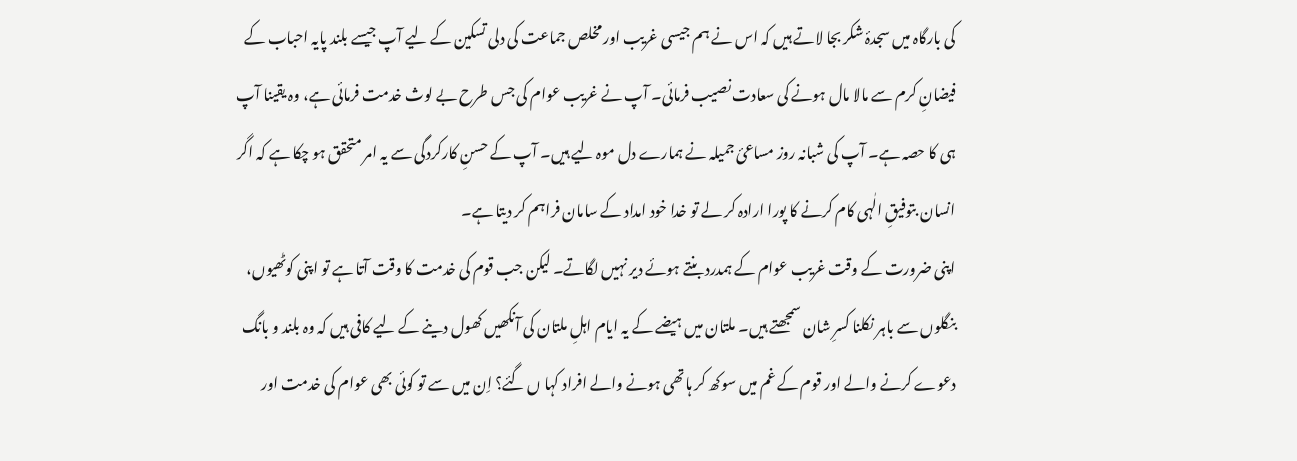کی بارگاہ میں سجدۂ شکر بجا لاتے ہیں کہ اس نے ہم جیسی غریب اور مخلص جماعت کی دلی تسکین کے لیے آپ جیسے بلند پایہ احباب کے فیضانِ کرم سے مالا مال ہونے کی سعادت نصیب فرمائی۔ آپ نے غریب عوام کی جس طرح بے لوث خدمت فرمائی ہے، وہ یقینا آپ ہی کا حصہ ہے۔ آپ کی شبانہ روز مساعیٔ جمیلہ نے ہمارے دل موہ لیے ہیں۔ آپ کے حسنِ کارکردگی سے یہ امر متحقق ہو چکا ہے کہ اگر انسان بتوفیقِ الٰہی کام کرنے کا پورا ارادہ کر لے تو خدا خود امداد کے سامان فراہم کر دیتا ہے۔
اپنی ضرورت کے وقت غریب عوام کے ہمدرد بنتے ہوئے دیر نہیں لگاتے۔ لیکن جب قوم کی خدمت کا وقت آتا ہے تو اپنی کوٹھیوں، بنگلوں سے باہر نکلنا کسرِ شان سمجھتے ہیں۔ ملتان میں ہیضے کے یہ ایام اہلِ ملتان کی آنکھیں کھول دینے کے لیے کافی ہیں کہ وہ بلند و بانگ دعوے کرنے والے اور قوم کے غم میں سوکھ کر ہاتھی ہونے والے افراد کہا ں گئے؟ اِن میں سے تو کوئی بھی عوام کی خدمت اور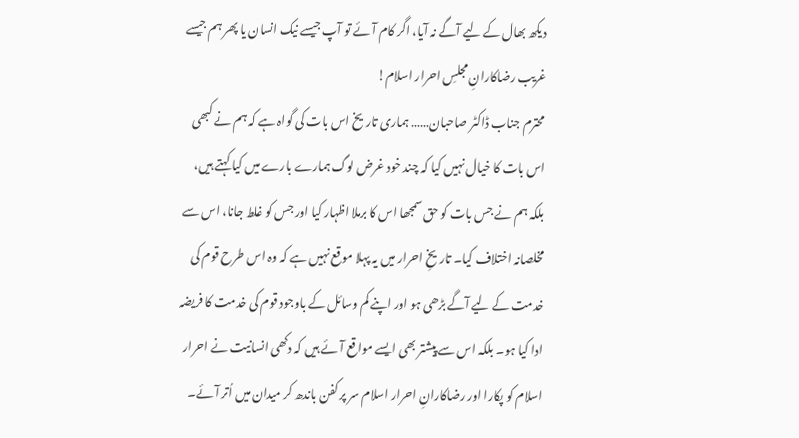دیکھ بھال کے لیے آگے نہ آیا، اگر کام آئے تو آپ جیسے نیک انسان یا پھر ہم جیسے غریب رضاکارانِ مجلسِ احرار اسلام!
محترم جناب ڈاکٹر صاحبان…… ہماری تاریخ اس بات کی گواہ ہے کہ ہم نے کبھی اس بات کا خیال نہیں کیا کہ چند خود غرض لوگ ہمارے بارے میں کیا کہتے ہیں، بلکہ ہم نے جس بات کو حق سمجھا اس کا برملا اظہار کیا اور جس کو غلط جانا، اس سے مخلصانہ اختلاف کیا۔ تاریخِ احرار میں یہ پہلا موقع نہیں ہے کہ وہ اس طرح قوم کی خدمت کے لیے آگے بڑھی ہو اور اپنے کم وسائل کے باوجود قوم کی خدمت کا فریضہ ادا کیا ہو۔ بلکہ اس سے پیشتر بھی ایسے مواقع آئے ہیں کہ دکھی انسانیت نے احرار اسلام کو پکارا اور رضاکارانِ احرار اسلام سر پر کفن باندھ کر میدان میں اُتر آئے۔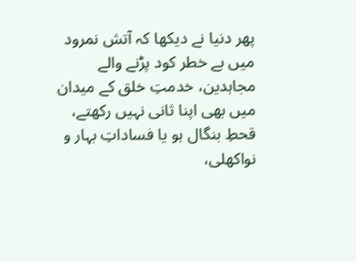پھر دنیا نے دیکھا کہ آتش نمرود میں بے خطر کود پڑنے والے مجاہدین، خدمتِ خلق کے میدان میں بھی اپنا ثانی نہیں رکھتے، قحطِ بنگال ہو یا فساداتِ بہار و نواکھلی،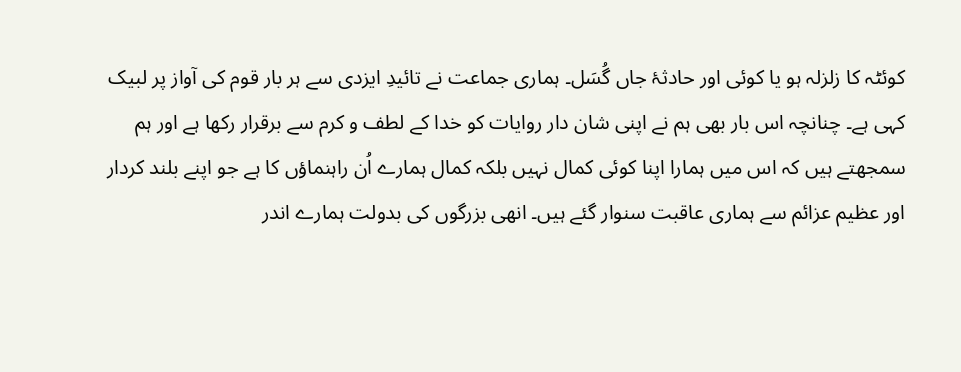کوئٹہ کا زلزلہ ہو یا کوئی اور حادثۂ جاں گُسَل۔ ہماری جماعت نے تائیدِ ایزدی سے ہر بار قوم کی آواز پر لبیک کہی ہے۔ چنانچہ اس بار بھی ہم نے اپنی شان دار روایات کو خدا کے لطف و کرم سے برقرار رکھا ہے اور ہم سمجھتے ہیں کہ اس میں ہمارا اپنا کوئی کمال نہیں بلکہ کمال ہمارے اُن راہنماؤں کا ہے جو اپنے بلند کردار اور عظیم عزائم سے ہماری عاقبت سنوار گئے ہیں۔ انھی بزرگوں کی بدولت ہمارے اندر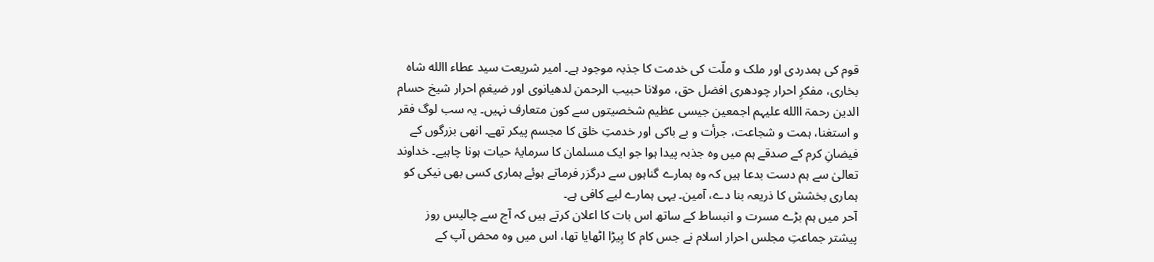قوم کی ہمدردی اور ملک و ملّت کی خدمت کا جذبہ موجود ہے۔ امیر شریعت سید عطاء االله شاہ بخاری، مفکرِ احرار چودھری افضل حق، مولانا حبیب الرحمن لدھیانوی اور ضیغمِ احرار شیخ حسام الدین رحمۃ االله علیہم اجمعین جیسی عظیم شخصیتوں سے کون متعارف نہیں۔ یہ سب لوگ فقر و استغنا، ہمت و شجاعت، جرأت و بے باکی اور خدمتِ خلق کا مجسم پیکر تھے۔ انھی بزرگوں کے فیضانِ کرم کے صدقے ہم میں وہ جذبہ پیدا ہوا جو ایک مسلمان کا سرمایۂ حیات ہونا چاہیے۔ خداوند تعالیٰ سے ہم دست بدعا ہیں کہ وہ ہمارے گناہوں سے درگزر فرماتے ہوئے ہماری کسی بھی نیکی کو ہماری بخشش کا ذریعہ بنا دے، آمین۔ یہی ہمارے لیے کافی ہے۔
آحر میں ہم بڑے مسرت و انبساط کے ساتھ اس بات کا اعلان کرتے ہیں کہ آج سے چالیس روز پیشتر جماعتِ مجلس احرار اسلام نے جس کام کا بِیڑا اٹھایا تھا، اس میں وہ محض آپ کے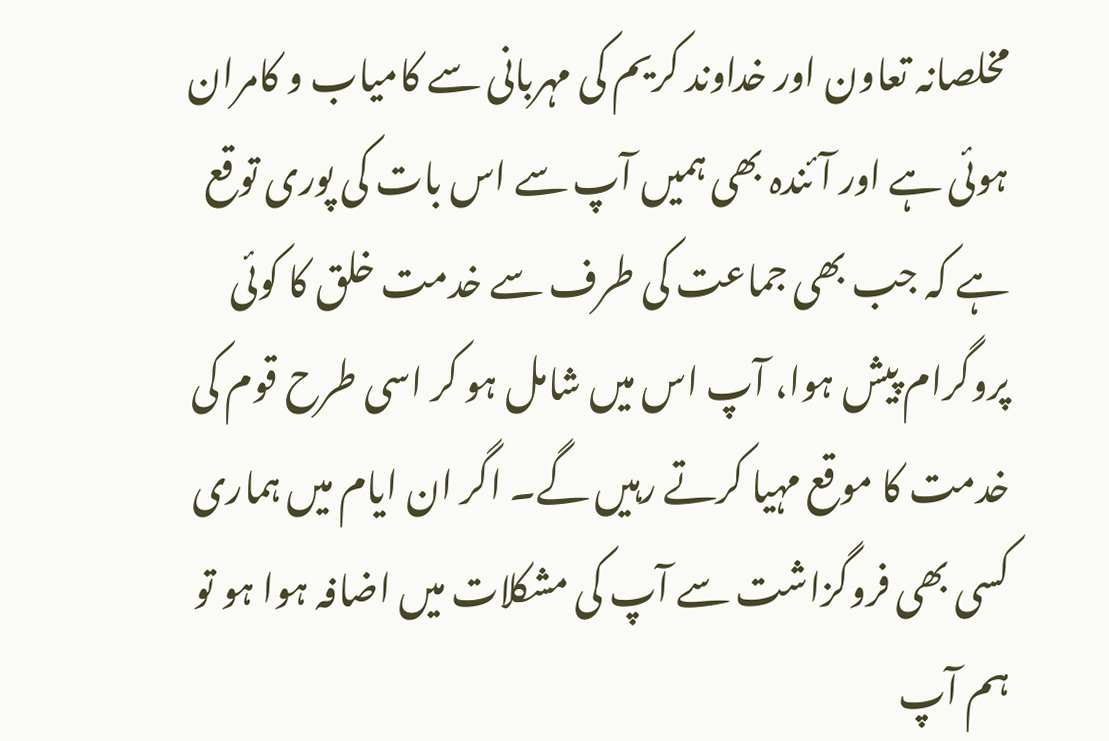مخلصانہ تعاون اور خداوند کریم کی مہربانی سے کامیاب و کامران ہوئی ہے اور آئندہ بھی ہمیں آپ سے اس بات کی پوری توقع ہے کہ جب بھی جماعت کی طرف سے خدمت خلق کا کوئی پروگرام پیش ہوا، آپ اس میں شامل ہو کر اسی طرح قوم کی خدمت کا موقع مہیا کرتے رہیں گے۔ اگر ان ایام میں ہماری کسی بھی فروگزاشت سے آپ کی مشکلات میں اضافہ ہوا ہو تو ہم آپ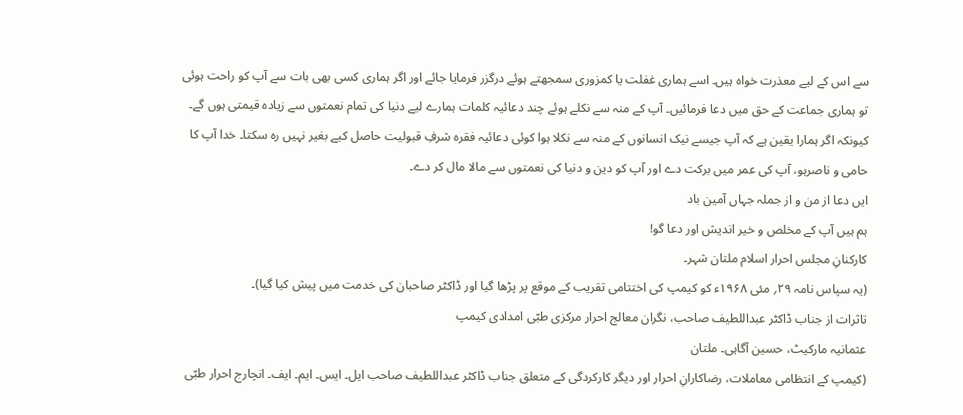سے اس کے لیے معذرت خواہ ہیں۔ اسے ہماری غفلت یا کمزوری سمجھتے ہوئے درگزر فرمایا جائے اور اگر ہماری کسی بھی بات سے آپ کو راحت ہوئی تو ہماری جماعت کے حق میں دعا فرمائیں۔ آپ کے منہ سے نکلے ہوئے چند دعائیہ کلمات ہمارے لیے دنیا کی تمام نعمتوں سے زیادہ قیمتی ہوں گے۔ کیونکہ اگر ہمارا یقین ہے کہ آپ جیسے نیک انسانوں کے منہ سے نکلا ہوا کوئی دعائیہ فقرہ شرفِ قبولیت حاصل کیے بغیر نہیں رہ سکتا۔ خدا آپ کا حامی و ناصرہو، آپ کی عمر میں برکت دے اور آپ کو دین و دنیا کی نعمتوں سے مالا مال کر دے۔
ایں دعا از من و از جملہ جہاں آمین باد
ہم ہیں آپ کے مخلص و خیر اندیش اور دعا گو!
کارکنانِ مجلس احرار اسلام ملتان شہر۔
(یہ سپاس نامہ ۲۹؍ مئی ۱۹۶۸ء کو کیمپ کی اختتامی تقریب کے موقع پر پڑھا گیا اور ڈاکٹر صاحبان کی خدمت میں پیش کیا گیا)۔
تاثرات از جناب ڈاکٹر عبداللطیف صاحب، نگران معالج احرار مرکزی طبّی امدادی کیمپ
عثمانیہ مارکیٹ، حسین آگاہی۔ ملتان
(کیمپ کے انتظامی معاملات، رضاکارانِ احرار اور دیگر کارکردگی کے متعلق جناب ڈاکٹر عبداللطیف صاحب ایل۔ ایس۔ ایم۔ ایف۔ انچارج احرار طبّی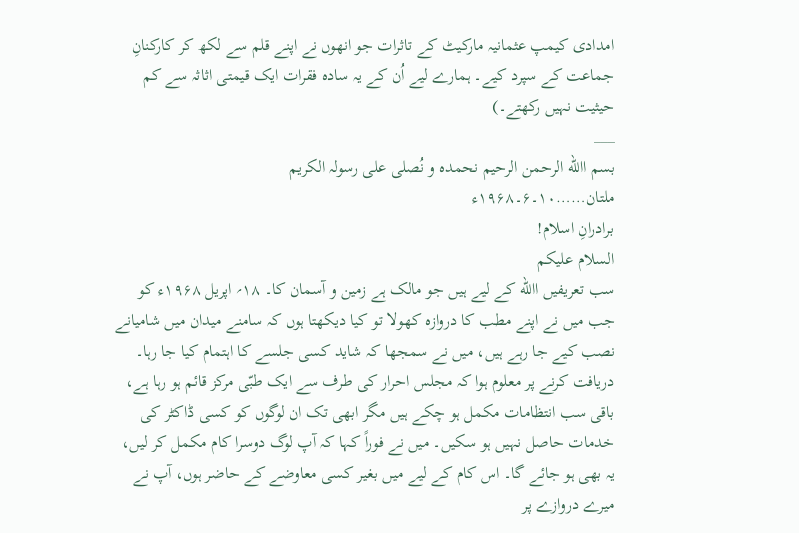امدادی کیمپ عثمانیہ مارکیٹ کے تاثرات جو انھوں نے اپنے قلم سے لکھ کر کارکنانِ جماعت کے سپرد کیے۔ ہمارے لیے اُن کے یہ سادہ فقرات ایک قیمتی اثاثہ سے کم حیثیت نہیں رکھتے۔)
___
بسم االله الرحمن الرحیم نحمدہ و نُصلی علی رسولہ الکریم
ملتان……۱۰۔۶۔۱۹۶۸ء
برادرانِ اسلام!
السلام علیکم
سب تعریفیں االله کے لیے ہیں جو مالک ہے زمین و آسمان کا۔ ۱۸؍ اپریل ۱۹۶۸ء کو جب میں نے اپنے مطب کا دروازہ کھولا تو کیا دیکھتا ہوں کہ سامنے میدان میں شامیانے نصب کیے جا رہے ہیں، میں نے سمجھا کہ شاید کسی جلسے کا اہتمام کیا جا رہا۔ دریافت کرنے پر معلوم ہوا کہ مجلس احرار کی طرف سے ایک طبّی مرکز قائم ہو رہا ہے، باقی سب انتظامات مکمل ہو چکے ہیں مگر ابھی تک ان لوگوں کو کسی ڈاکٹر کی خدمات حاصل نہیں ہو سکیں۔ میں نے فوراً کہا کہ آپ لوگ دوسرا کام مکمل کر لیں، یہ بھی ہو جائے گا۔ اس کام کے لیے میں بغیر کسی معاوضے کے حاضر ہوں، آپ نے میرے دروازے پر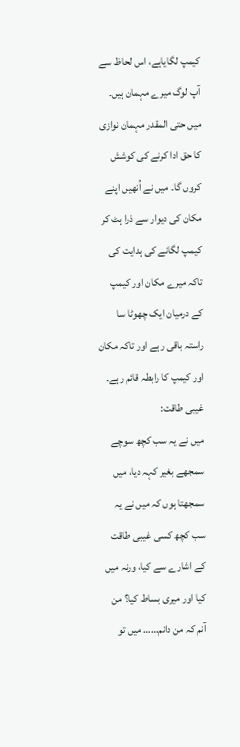کیمپ لگایاہے، اس لحاظ سے آپ لوگ میرے مہمان ہیں۔ میں حتی المقدر مہمان نوازی کا حق ادا کرنے کی کوشش کروں گا۔ میں نے اُنھیں اپنے مکان کی دیوار سے ذرا ہٹ کر کیمپ لگانے کی ہدایت کی تاکہ میرے مکان اور کیمپ کے درمیان ایک چھوٹا سا راستہ باقی رہے اور تاکہ مکان اور کیمپ کا رابطہ قائم رہے۔
غیبی طاقت:
میں نے یہ سب کچھ سوچے سمجھے بغیر کہہ دیا، میں سمجھتا ہوں کہ میں نے یہ سب کچھ کسی غیبی طاقت کے اشارے سے کیا، ورنہ میں کیا اور میری بساط کیا؟ من آنم کہ من دانم…… میں تو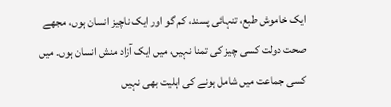ایک خاموش طبع، تنہائی پسند، کم گو اور ایک ناچیز انسان ہوں، مجھے صحت دولت کسی چیز کی تمنا نہیں، میں ایک آزاد منش انسان ہوں۔ میں کسی جماعت میں شامل ہونے کی اہلیت بھی نہیں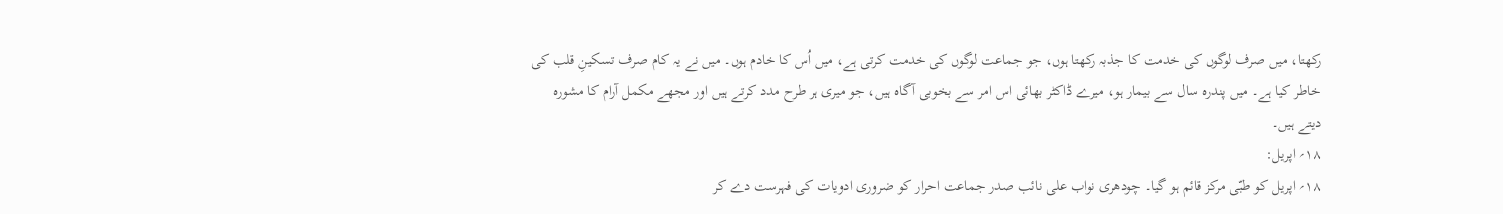رکھتا، میں صرف لوگوں کی خدمت کا جذبہ رکھتا ہوں، جو جماعت لوگوں کی خدمت کرتی ہے، میں اُس کا خادم ہوں۔ میں نے یہ کام صرف تسکینِ قلب کی خاطر کیا ہے۔ میں پندرہ سال سے بیمار ہو، میرے ڈاکٹر بھائی اس امر سے بخوبی آگاہ ہیں، جو میری ہر طرح مدد کرتے ہیں اور مجھے مکمل آرام کا مشورہ دیتے ہیں۔
۱۸؍ اپریل:
۱۸؍ اپریل کو طبّی مرکز قائم ہو گیا۔ چودھری نواب علی نائب صدر جماعت احرار کو ضروری ادویات کی فہرست دے کر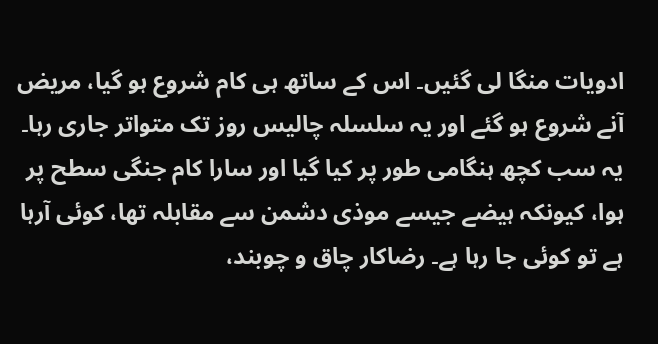ادویات منگا لی گئیں۔ اس کے ساتھ ہی کام شروع ہو گیا، مریض آنے شروع ہو گئے اور یہ سلسلہ چالیس روز تک متواتر جاری رہا۔ یہ سب کچھ ہنگامی طور پر کیا گیا اور سارا کام جنگی سطح پر ہوا، کیونکہ ہیضے جیسے موذی دشمن سے مقابلہ تھا، کوئی آرہا ہے تو کوئی جا رہا ہے۔ رضاکار چاق و چوبند،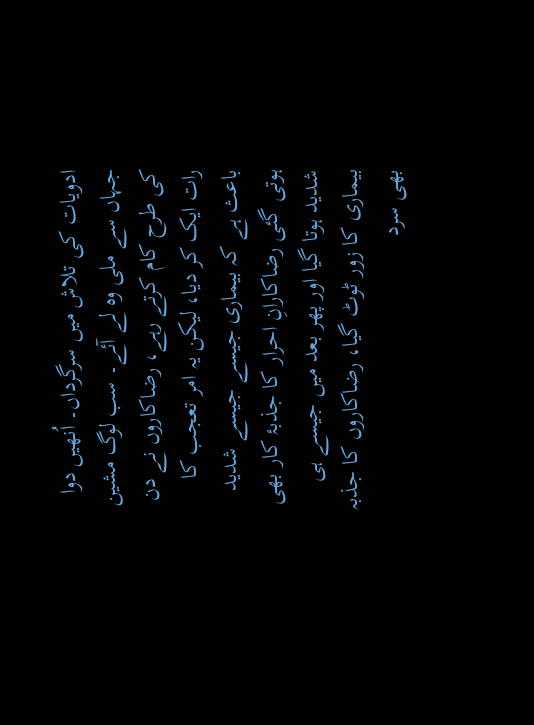ادویات کی تلاش میں سرگرداں۔ اُنھیں دوا جہاں سے ملی وہ لے آئے۔ سب لوگ مشین کی طرح کام کرتے رہے، رضاکاروں نے دن رات ایک کر دیا، لیکن یہ امر تعجب کا باعث ہے کہ بیماری جیسے جیسے شدید ہوتی گئی رضاکارانِ احرار کا جذبۂ کار بھی شدید ہوتا گیا اور پھر بعد میں جیسے ہی بیماری کا زور ٹوٹ گیا، رضاکاروں کا جذبہ بھی سرد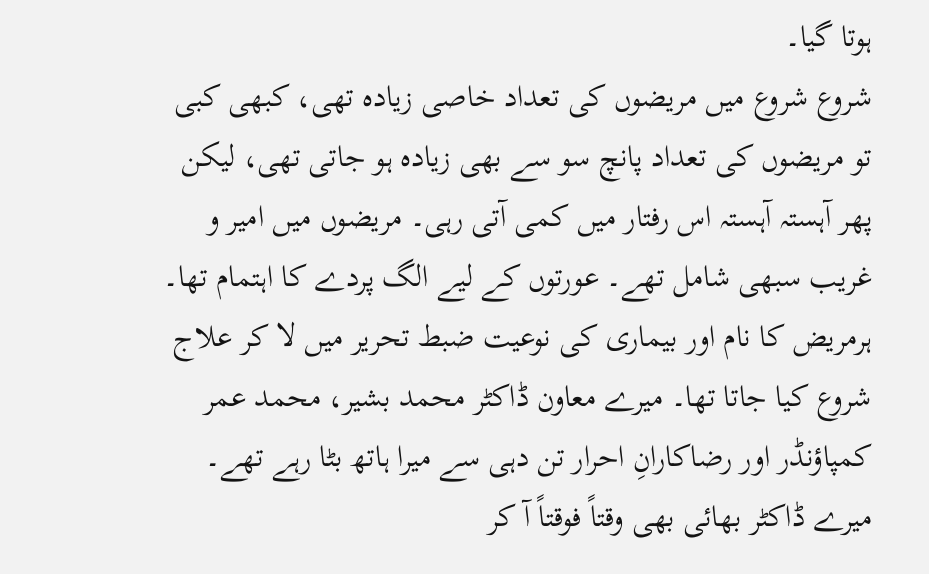ہوتا گیا۔
شروع شروع میں مریضوں کی تعداد خاصی زیادہ تھی، کبھی کبی تو مریضوں کی تعداد پانچ سو سے بھی زیادہ ہو جاتی تھی، لیکن پھر آہستہ آہستہ اس رفتار میں کمی آتی رہی۔ مریضوں میں امیر و غریب سبھی شامل تھے۔ عورتوں کے لیے الگ پردے کا اہتمام تھا۔ ہرمریض کا نام اور بیماری کی نوعیت ضبط تحریر میں لا کر علاج شروع کیا جاتا تھا۔ میرے معاون ڈاکٹر محمد بشیر، محمد عمر کمپاؤنڈر اور رضاکارانِ احرار تن دہی سے میرا ہاتھ بٹا رہے تھے۔ میرے ڈاکٹر بھائی بھی وقتاً فوقتاً آ کر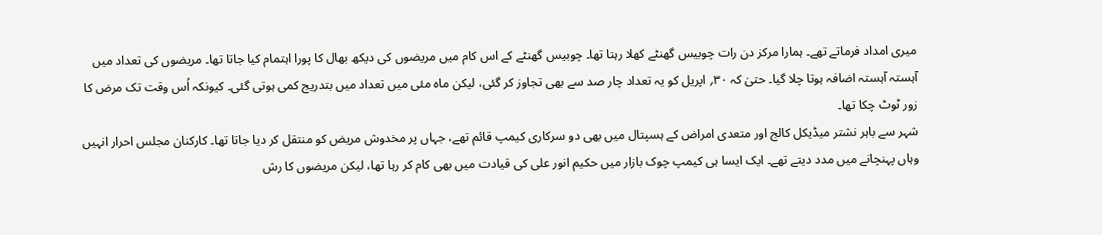میری امداد فرماتے تھے۔ ہمارا مرکز دن رات چوبیس گھنٹے کھلا رہتا تھا۔ چوبیس گھنٹے کے اس کام میں مریضوں کی دیکھ بھال کا پورا اہتمام کیا جاتا تھا۔ مریضوں کی تعداد میں آہستہ آہستہ اضافہ ہوتا چلا گیا۔ حتیٰ کہ ۳۰؍ اپریل کو یہ تعداد چار صد سے بھی تجاوز کر گئی، لیکن ماہ مئی میں تعداد میں بتدریج کمی ہوتی گئی۔ کیونکہ اُس وقت تک مرض کا زور ٹوٹ چکا تھا۔
شہر سے باہر نشتر میڈیکل کالج اور متعدی امراض کے ہسپتال میں بھی دو سرکاری کیمپ قائم تھے، جہاں پر مخدوش مریض کو منتقل کر دیا جاتا تھا۔ کارکنان مجلس احرار انہیں وہاں پہنچانے میں مدد دیتے تھے۔ ایک ایسا ہی کیمپ چوک بازار میں حکیم انور علی کی قیادت میں بھی کام کر رہا تھا، لیکن مریضوں کا رش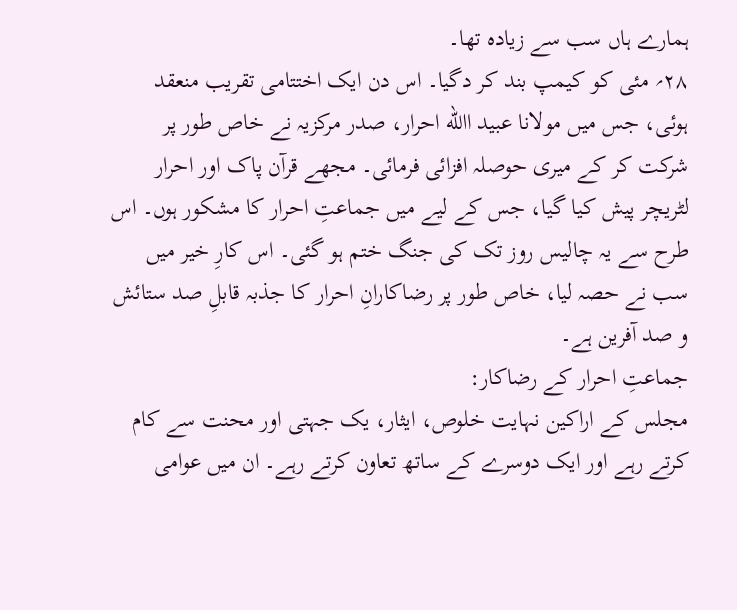ہمارے ہاں سب سے زیادہ تھا۔
۲۸؍ مئی کو کیمپ بند کر دگیا۔ اس دن ایک اختتامی تقریب منعقد ہوئی، جس میں مولانا عبید االله احرار، صدر مرکزیہ نے خاص طور پر شرکت کر کے میری حوصلہ افزائی فرمائی۔ مجھے قرآن پاک اور احرار لٹریچر پیش کیا گیا، جس کے لیے میں جماعتِ احرار کا مشکور ہوں۔ اس طرح سے یہ چالیس روز تک کی جنگ ختم ہو گئی۔ اس کارِ خیر میں سب نے حصہ لیا، خاص طور پر رضاکارانِ احرار کا جذبہ قابلِ صد ستائش و صد آفرین ہے۔
جماعتِ احرار کے رضاکار:
مجلس کے اراکین نہایت خلوص، ایثار، یک جہتی اور محنت سے کام کرتے رہے اور ایک دوسرے کے ساتھ تعاون کرتے رہے۔ ان میں عوامی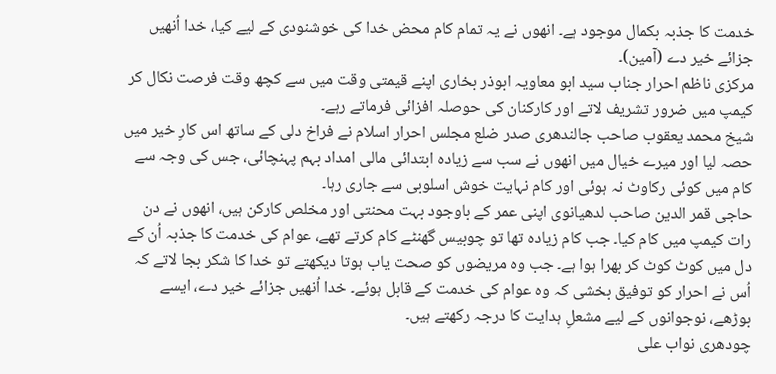خدمت کا جذبہ بکمال موجود ہے۔ انھوں نے یہ تمام کام محض خدا کی خوشنودی کے لیے کیا، خدا اُنھیں جزائے خیر دے (آمین)۔
مرکزی ناظم احرار جناب سید ابو معاویہ ابوذر بخاری اپنے قیمتی وقت میں سے کچھ وقت فرصت نکال کر کیمپ میں ضرور تشریف لاتے اور کارکنان کی حوصلہ افزائی فرماتے رہے۔
شیخ محمد یعقوب صاحب جالندھری صدر ضلع مجلس احرار اسلام نے فراخ دلی کے ساتھ اس کارِ خیر میں حصہ لیا اور میرے خیال میں انھوں نے سب سے زیادہ ابتدائی مالی امداد بہم پہنچائی، جس کی وجہ سے کام میں کوئی رکاوٹ نہ ہوئی اور کام نہایت خوش اسلوبی سے جاری رہا۔
حاجی قمر الدین صاحب لدھیانوی اپنی عمر کے باوجود بہت محنتی اور مخلص کارکن ہیں، انھوں نے دن رات کیمپ میں کام کیا۔ جب کام زیادہ تھا تو چوبیس گھنٹے کام کرتے تھے، عوام کی خدمت کا جذبہ اُن کے دل میں کوٹ کوٹ کر بھرا ہوا ہے۔ جب وہ مریضوں کو صحت یاب ہوتا دیکھتے تو خدا کا شکر بجا لاتے کہ اُس نے احرار کو توفیق بخشی کہ وہ عوام کی خدمت کے قابل ہوئے۔ خدا اُنھیں جزائے خیر دے، ایسے بوڑھے، نوجوانوں کے لیے مشعلِ ہدایت کا درجہ رکھتے ہیں۔
چودھری نواب علی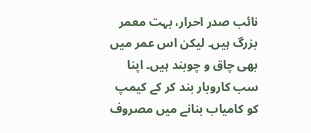نائب صدر احرار، بہت معمر بزرگ ہیں۔ لیکن اس عمر میں بھی چاق و چوبند ہیں۔ اپنا سب کاروبار بند کر کے کیمپ کو کامیاب بنانے میں مصروف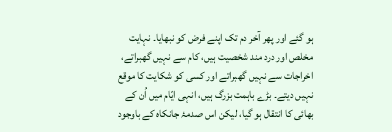ہو گئے اور پھر آخر دم تک اپنے فرض کو نبھایا۔ نہایت مخلص اور درد مند شخصیت ہیں، کام سے نہیں گھبراتے، اخراجات سے نہیں گھبراتے اور کسی کو شکایت کا موقع نہیں دیتے۔ بڑے باہمت بزرگ ہیں، انہی ایّام میں اُن کے بھائی کا انتقال ہو گیا، لیکن اس صدمۂ جانکاہ کے باوجود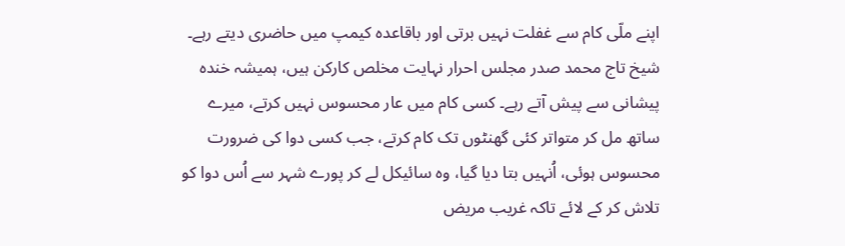اپنے ملّی کام سے غفلت نہیں برتی اور باقاعدہ کیمپ میں حاضری دیتے رہے۔
شیخ تاج محمد صدر مجلس احرار نہایت مخلص کارکن ہیں، ہمیشہ خندہ پیشانی سے پیش آتے رہے۔ کسی کام میں عار محسوس نہیں کرتے، میرے ساتھ مل کر متواتر کئی گھنٹوں تک کام کرتے، جب کسی دوا کی ضرورت محسوس ہوئی، اُنہیں بتا دیا گیا، وہ سائیکل لے کر پورے شہر سے اُس دوا کو تلاش کر کے لائے تاکہ غریب مریض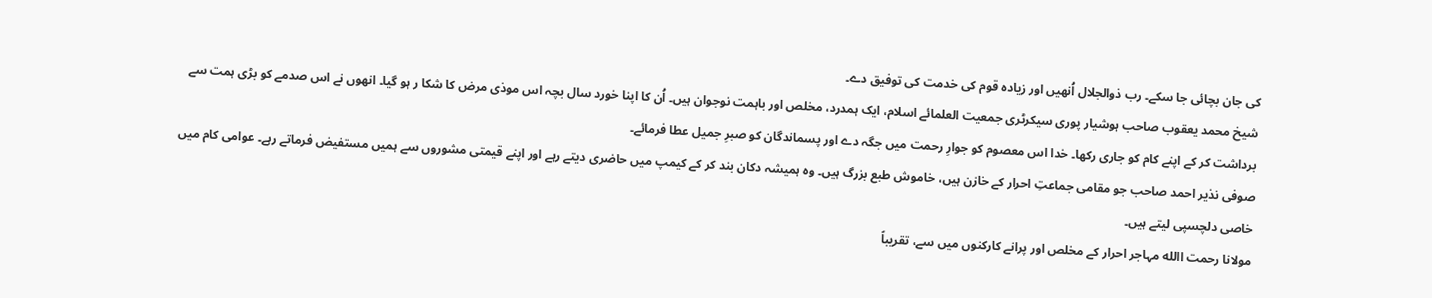کی جان بچائی جا سکے۔ رب ذوالجلال اُنھیں اور زیادہ قوم کی خدمت کی توفیق دے۔
شیخ محمد یعقوب صاحب ہوشیار پوری سیکرٹری جمعیت العلمائے اسلام، ایک ہمدرد، مخلص اور باہمت نوجوان ہیں۔ اُن کا اپنا خورد سال بچہ اس موذی مرض کا شکا ر ہو گیا۔ انھوں نے اس صدمے کو بڑی ہمت سے برداشت کر کے اپنے کام کو جاری رکھا۔ خدا اس معصوم کو جوارِ رحمت میں جگہ دے اور پسماندگان کو صبرِ جمیل عطا فرمائے۔
صوفی نذیر احمد صاحب جو مقامی جماعتِ احرار کے خازن ہیں، خاموش طبع بزرگ ہیں۔ وہ ہمیشہ دکان بند کر کے کیمپ میں حاضری دیتے رہے اور اپنے قیمتی مشوروں سے ہمیں مستفیض فرماتے رہے۔ عوامی کام میں خاصی دلچسپی لیتے ہیں۔
مولانا رحمت االله مہاجر احرار کے مخلص اور پرانے کارکنوں میں سے، تقریباً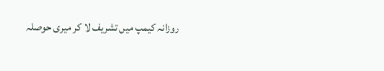روزانہ کیمپ میں تشریف لا کر میری حوصلہ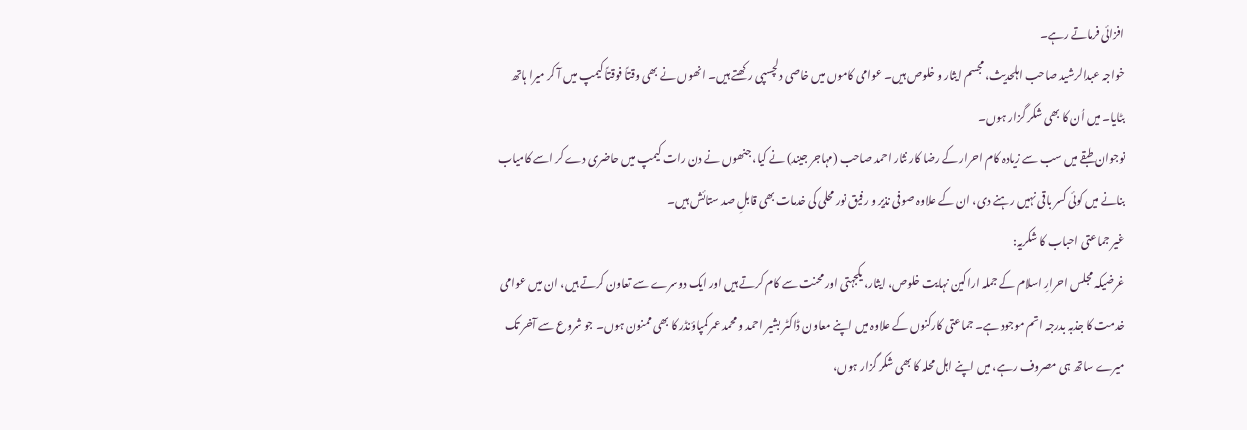افزائی فرماتے رہے۔
خواجہ عبدالرشید صاحب اہلحدیث، مجسم ایثار و خلوص ہیں۔ عوامی کاموں میں خاصی دلچسپی رکھتے ہیں۔ انھوں نے بھی وقتاً فوقتاً کیمپ میں آ کر میرا ہاتھ بٹایا۔ میں اُن کا بھی شکر گزار ہوں۔
نوجوان طبقے میں سب سے زیادہ کام احرار کے رضا کار نثار احمد صاحب (مہاجر جیند) نے کیا، جنھوں نے دن رات کیمپ میں حاضری دے کر اسے کامیاب بنانے میں کوئی کسر باقی نہیں رہنے دی، ان کے علاوہ صوفی نذیر و رفیق نور محلی کی خدمات بھی قابلِ صد ستائش ہیں۔
غیر جماعتی احباب کا شکریہ:
غرضیکہ مجلس احرارِ اسلام کے جملہ اراکین نہایت خلوص، ایثار، یکجہتی اور محنت سے کام کرتے ہیں اور ایک دوسرے سے تعاون کرتے ہیں، ان میں عوامی خدمت کا جذبہ بدرجہ اتم موجود ہے۔ جماعتی کارکنوں کے علاوہ میں اپنے معاون ڈاکٹر بشیر احمد و محمد عمر کمپاؤنڈر کا بھی ممنون ہوں۔ جو شروع سے آخر تک میرے ساتھ ہی مصروف رہے، میں اپنے اہل محلہ کا بھی شکر گزار ہوں،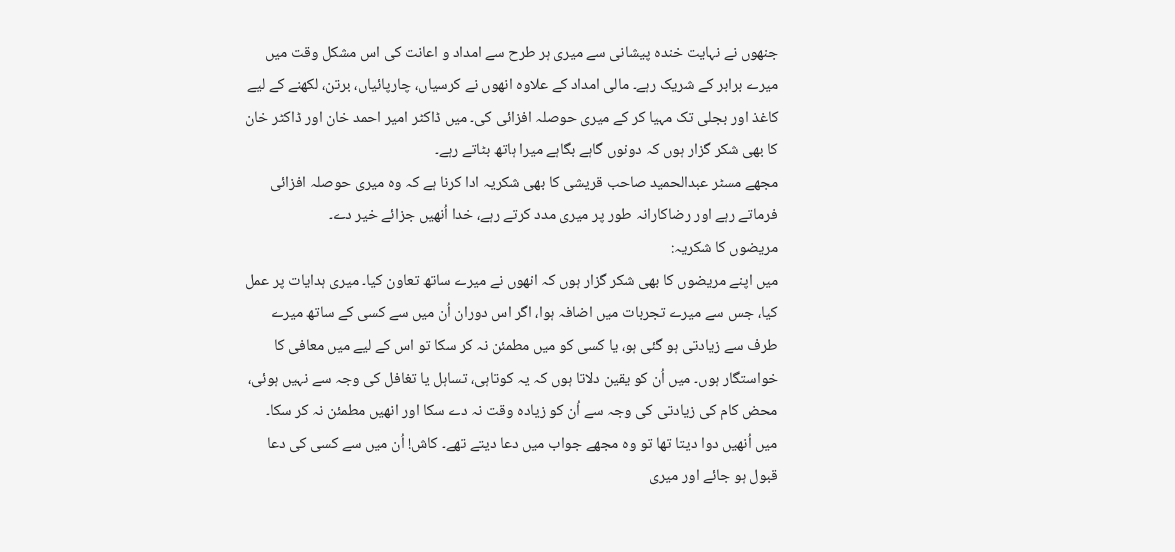جنھوں نے نہایت خندہ پیشانی سے میری ہر طرح سے امداد و اعانت کی اس مشکل وقت میں میرے برابر کے شریک رہے۔ مالی امداد کے علاوہ انھوں نے کرسیاں، چارپائیاں، برتن، لکھنے کے لیے کاغذ اور بجلی تک مہیا کر کے میری حوصلہ افزائی کی۔ میں ڈاکٹر امیر احمد خان اور ڈاکٹر خان کا بھی شکر گزار ہوں کہ دونوں گاہے بگاہے میرا ہاتھ بٹاتے رہے۔
مجھے مسٹر عبدالحمید صاحب قریشی کا بھی شکریہ ادا کرنا ہے کہ وہ میری حوصلہ افزائی فرماتے رہے اور رضاکارانہ طور پر میری مدد کرتے رہے، خدا اُنھیں جزائے خیر دے۔
مریضوں کا شکریہ:
میں اپنے مریضوں کا بھی شکر گزار ہوں کہ انھوں نے میرے ساتھ تعاون کیا۔ میری ہدایات پر عمل کیا، جس سے میرے تجربات میں اضافہ ہوا، اگر اس دوران اُن میں سے کسی کے ساتھ میرے طرف سے زیادتی ہو گئی ہو، یا کسی کو میں مطمئن نہ کر سکا تو اس کے لیے میں معافی کا خواستگار ہوں۔ میں اُن کو یقین دلاتا ہوں کہ یہ کوتاہی، تساہل یا تغافل کی وجہ سے نہیں ہوئی، محض کام کی زیادتی کی وجہ سے اُن کو زیادہ وقت نہ دے سکا اور انھیں مطمئن نہ کر سکا۔ میں اُنھیں دوا دیتا تھا تو وہ مجھے جواب میں دعا دیتے تھے۔ کاش! اُن میں سے کسی کی دعا قبول ہو جائے اور میری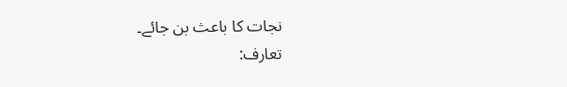نجات کا باعث بن جائے۔
تعارف: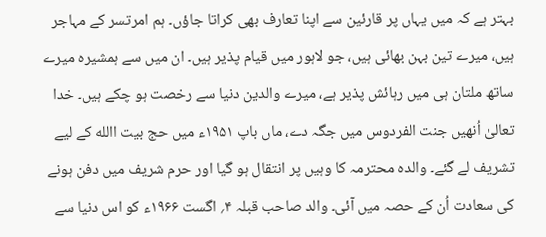بہتر ہے کہ میں یہاں پر قارئین سے اپنا تعارف بھی کراتا جاؤں۔ ہم امرتسر کے مہاجر ہیں، میرے تین بہن بھائی ہیں، جو لاہور میں قیام پذیر ہیں۔ ان میں سے ہمشیرہ میرے ساتھ ملتان ہی میں رہائش پذیر ہے، میرے والدین دنیا سے رخصت ہو چکے ہیں۔ خدا تعالیٰ اُنھیں جنت الفردوس میں جگہ دے، ماں باپ ۱۹۵۱ء میں حج بیت االله کے لیے تشریف لے گئے۔ والدہ محترمہ کا وہیں پر انتقال ہو گیا اور حرم شریف میں دفن ہونے کی سعادت اُن کے حصہ میں آئی۔ والد صاحب قبلہ ۴؍ اگست ۱۹۶۶ء کو اس دنیا سے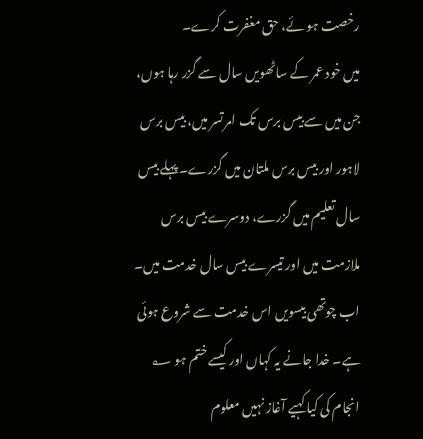رخصت ہو ئے، حق مغفرت کرے۔
میں خود عمر کے ساٹھویں سال سے گزر رہا ہوں، جن میں سے بیس برس تک امرتسر میں، بیس برس لاہور اور بیس برس ملتان میں گزرے۔ پہلے بیس سال تعلیم میں گزرے، دوسرے بیس برس ملازمت میں اور تیسرے بیس سال خدمت میں۔ اب چوتھی بیسویں اس خدمت سے شروع ہوئی ہے۔ خدا جانے یہ کہاں اور کیسے ختم ہو ؂
انجام کی کیا کہیے آغاز نہیں معلوم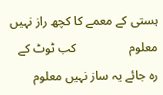ہستی کے معمے کا کچھ راز نہیں معلوم                 کب ٹوٹ کے رہ جائے یہ ساز نہیں معلوم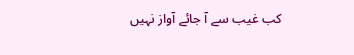کب غیب سے آ جائے آواز نہیں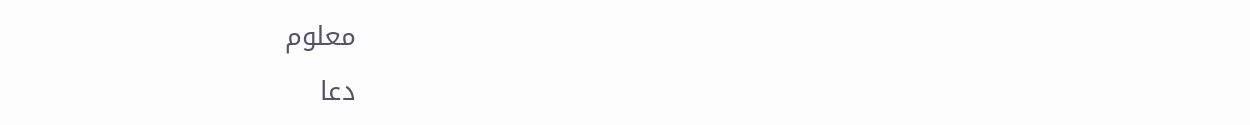معلوم                                                                                                                                                                                              دعا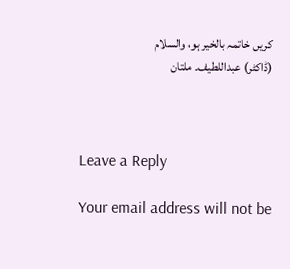کریں خاتمہ بالخیر ہو، والسلام
(ڈاکٹر) عبداللطیف۔ ملتان



Leave a Reply

Your email address will not be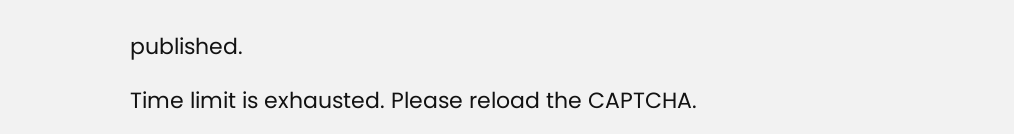published.

Time limit is exhausted. Please reload the CAPTCHA.